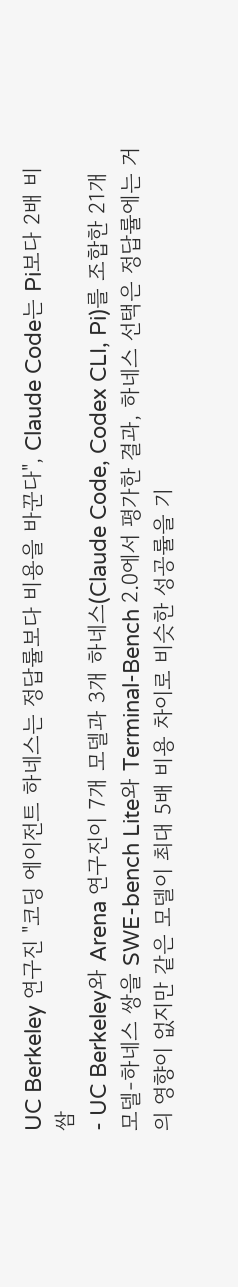UC Berkeley 연구진 "코딩 에이전트 하네스는 정답률보다 비용을 바꾼다", Claude Code는 Pi보다 2배 비쌈
- UC Berkeley와 Arena 연구진이 7개 모델과 3개 하네스(Claude Code, Codex CLI, Pi)를 조합한 21개 모델-하네스 쌍을 SWE-bench Lite와 Terminal-Bench 2.0에서 평가한 결과, 하네스 선택은 정답률에는 거의 영향이 없지만 같은 모델이 최대 5배 비용 차이로 비슷한 성공률을 기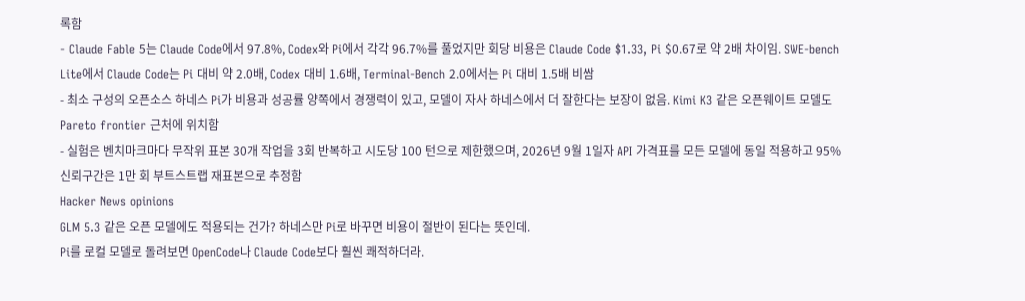록함
- Claude Fable 5는 Claude Code에서 97.8%, Codex와 Pi에서 각각 96.7%를 풀었지만 회당 비용은 Claude Code $1.33, Pi $0.67로 약 2배 차이임. SWE-bench Lite에서 Claude Code는 Pi 대비 약 2.0배, Codex 대비 1.6배, Terminal-Bench 2.0에서는 Pi 대비 1.5배 비쌈
- 최소 구성의 오픈소스 하네스 Pi가 비용과 성공률 양쪽에서 경쟁력이 있고, 모델이 자사 하네스에서 더 잘한다는 보장이 없음. Kimi K3 같은 오픈웨이트 모델도 Pareto frontier 근처에 위치함
- 실험은 벤치마크마다 무작위 표본 30개 작업을 3회 반복하고 시도당 100 턴으로 제한했으며, 2026년 9월 1일자 API 가격표를 모든 모델에 동일 적용하고 95% 신뢰구간은 1만 회 부트스트랩 재표본으로 추정함
Hacker News opinions
GLM 5.3 같은 오픈 모델에도 적용되는 건가? 하네스만 Pi로 바꾸면 비용이 절반이 된다는 뜻인데.
Pi를 로컬 모델로 돌려보면 OpenCode나 Claude Code보다 훨씬 쾌적하더라.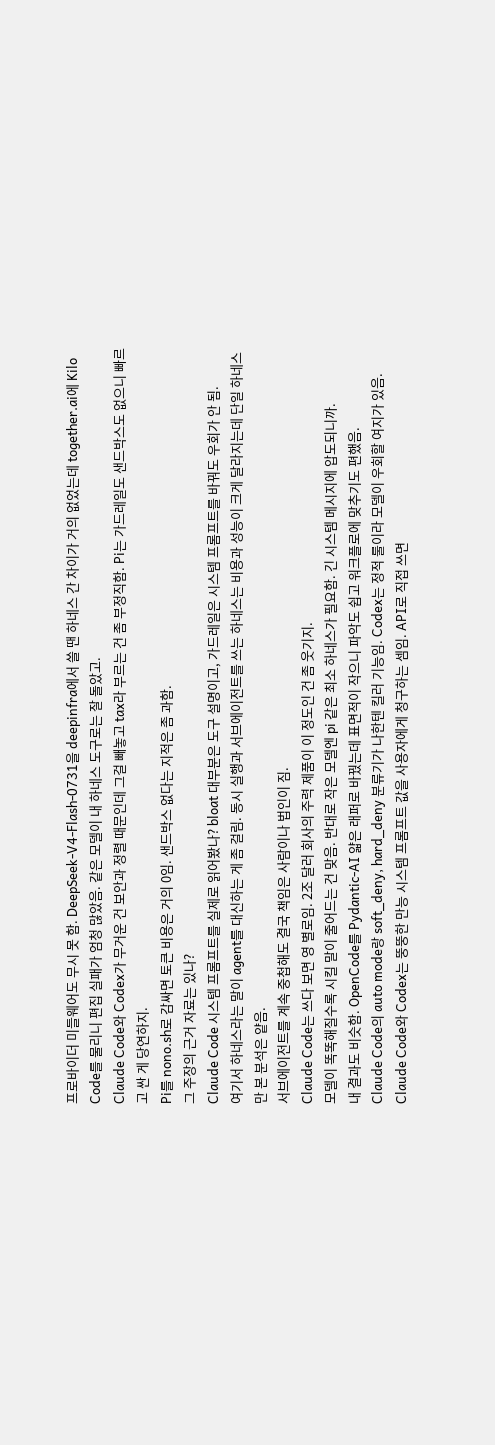프로바이더 미들웨어도 무시 못 함. DeepSeek-V4-Flash-0731을 deepinfra에서 쓸 땐 하네스 간 차이가 거의 없었는데 together.ai에 Kilo Code를 물리니 편집 실패가 엄청 많았음. 같은 모델이 내 하네스 도구로는 잘 돌았고.
Claude Code와 Codex가 무거운 건 보안과 정렬 때문인데 그걸 빼놓고 tax라 부르는 건 좀 부정직함. Pi는 가드레일도 샌드박스도 없으니 빠르고 싼 게 당연하지.
Pi를 nono.sh로 감싸면 토큰 비용은 거의 0임. 샌드박스 없다는 지적은 좀 과함.
그 주장의 근거 자료는 있나?
Claude Code 시스템 프롬프트를 실제로 읽어봤나? bloat 대부분은 도구 설명이고, 가드레일은 시스템 프롬프트를 바꿔도 우회가 안 됨.
여기서 하네스라는 말이 agent를 대신하는 게 좀 걸림. 동시 실행과 서브에이전트를 쓰는 하네스는 비용과 성능이 크게 달라지는데 단일 하네스만 본 분석은 얕음.
서브에이전트를 계속 중첩해도 결국 책임은 사람이나 법인이 짐.
Claude Code는 쓰다 보면 영 별로임. 2조 달러 회사의 주력 제품이 이 정도인 건 좀 웃기지.
모델이 똑똑해질수록 시킬 말이 줄어드는 건 맞음. 반대로 작은 모델엔 pi 같은 최소 하네스가 필요함. 긴 시스템 메시지에 압도되니까.
내 결과도 비슷함. OpenCode를 Pydantic-AI 얇은 래퍼로 바꿨는데 표면적이 작으니 파악도 쉽고 워크플로에 맞추기도 편했음.
Claude Code의 auto mode랑 soft_deny, hard_deny 분류기가 나한텐 킬러 기능임. Codex는 정적 룰이라 모델이 우회할 여지가 있음.
Claude Code와 Codex는 뚱뚱한 만능 시스템 프롬프트 값을 사용자에게 청구하는 셈임. API로 직접 쓰면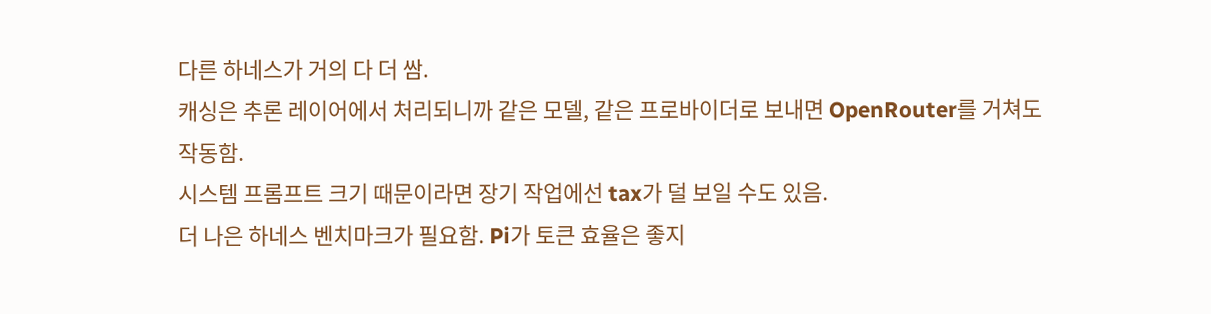다른 하네스가 거의 다 더 쌈.
캐싱은 추론 레이어에서 처리되니까 같은 모델, 같은 프로바이더로 보내면 OpenRouter를 거쳐도 작동함.
시스템 프롬프트 크기 때문이라면 장기 작업에선 tax가 덜 보일 수도 있음.
더 나은 하네스 벤치마크가 필요함. Pi가 토큰 효율은 좋지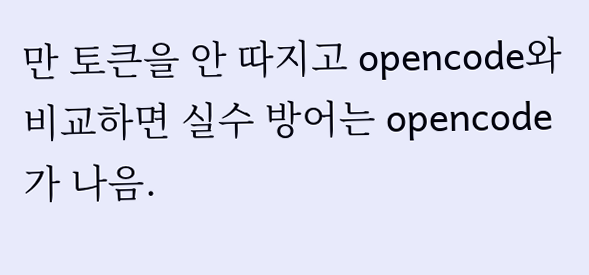만 토큰을 안 따지고 opencode와 비교하면 실수 방어는 opencode가 나음.